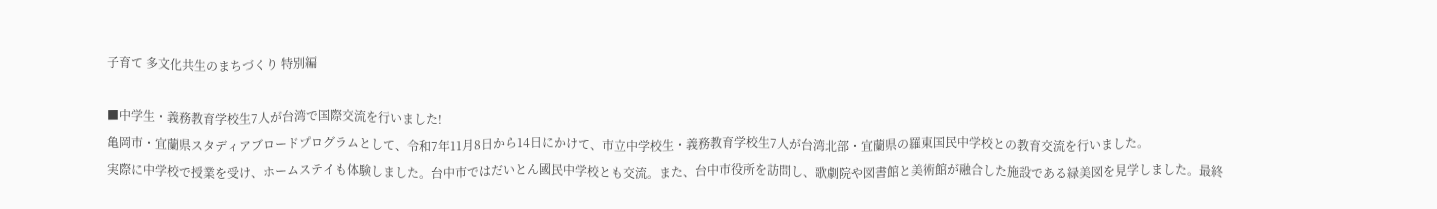子育て 多文化共生のまちづくり 特別編

■中学生・義務教育学校生7人が台湾で国際交流を行いました!
亀岡市・宜蘭県スタディアブロードプログラムとして、令和7年11月8日から14日にかけて、市立中学校生・義務教育学校生7人が台湾北部・宜蘭県の羅東国民中学校との教育交流を行いました。
実際に中学校で授業を受け、ホームステイも体験しました。台中市ではだいとん國民中学校とも交流。また、台中市役所を訪問し、歌劇院や図書館と美術館が融合した施設である緑美図を見学しました。最終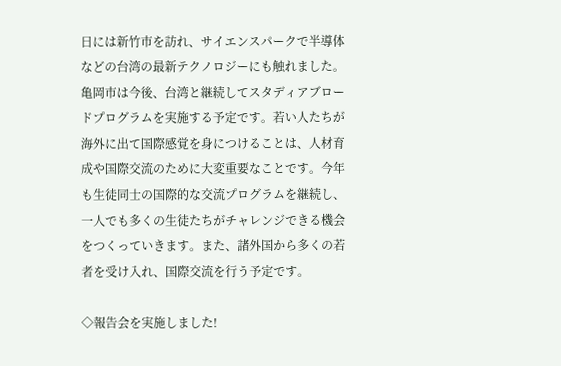日には新竹市を訪れ、サイエンスパークで半導体などの台湾の最新テクノロジーにも触れました。
亀岡市は今後、台湾と継続してスタディアブロードプログラムを実施する予定です。若い人たちが海外に出て国際感覚を身につけることは、人材育成や国際交流のために大変重要なことです。今年も生徒同士の国際的な交流プログラムを継続し、一人でも多くの生徒たちがチャレンジできる機会をつくっていきます。また、諸外国から多くの若者を受け入れ、国際交流を行う予定です。

◇報告会を実施しました!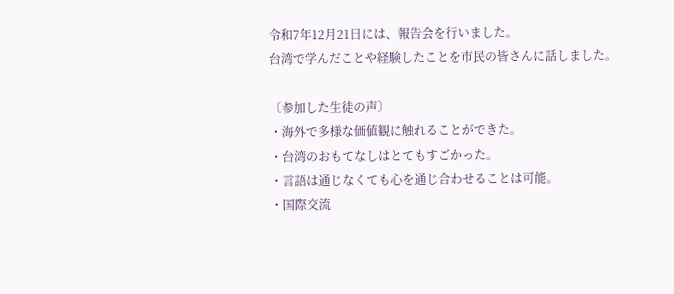令和7年12月21日には、報告会を行いました。
台湾で学んだことや経験したことを市民の皆さんに話しました。

〔参加した生徒の声〕
・海外で多様な価値観に触れることができた。
・台湾のおもてなしはとてもすごかった。
・言語は通じなくても心を通じ合わせることは可能。
・国際交流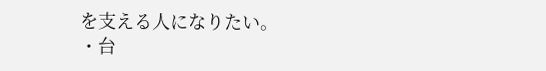を支える人になりたい。
・台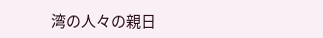湾の人々の親日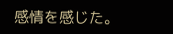感情を感じた。